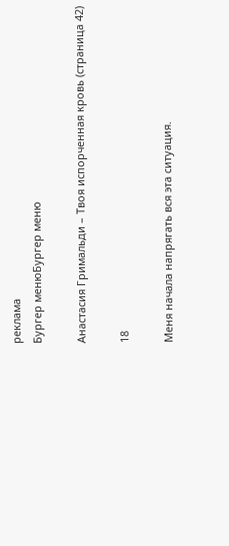реклама
Бургер менюБургер меню

Анастасия Гримальди – Твоя испорченная кровь (страница 42)

18

Меня начала напрягать вся эта ситуация.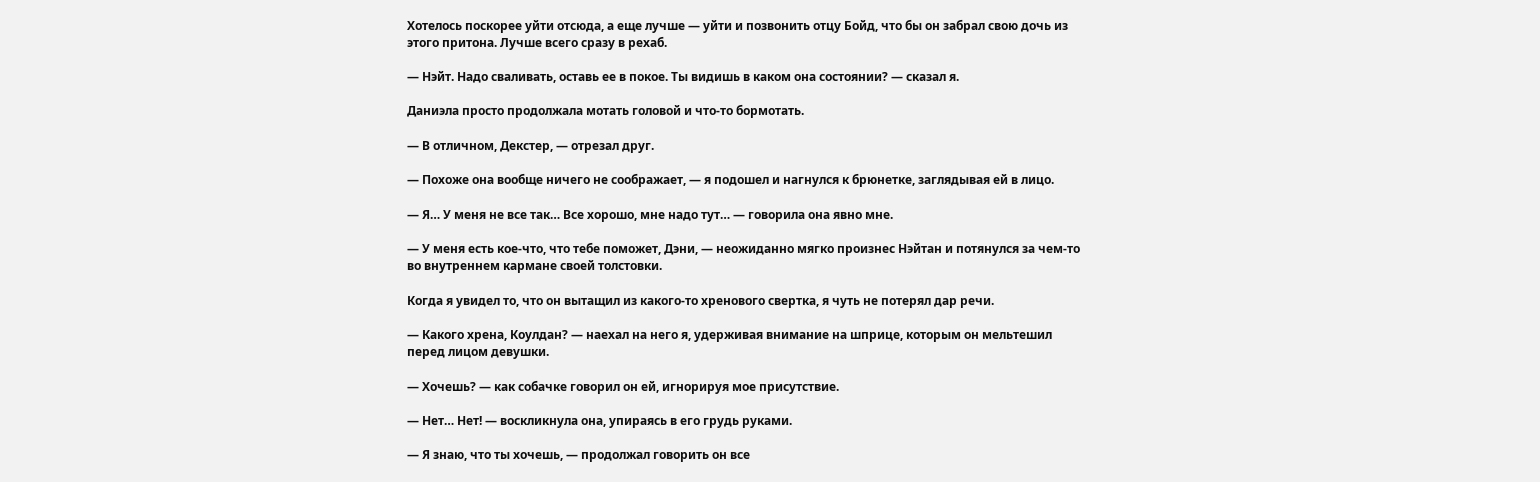Хотелось поскорее уйти отсюда, а еще лучше — уйти и позвонить отцу Бойд, что бы он забрал свою дочь из этого притона. Лучше всего сразу в рехаб.

— Нэйт. Надо сваливать, оставь ее в покое. Ты видишь в каком она состоянии? — сказал я.

Даниэла просто продолжала мотать головой и что-то бормотать.

— В отличном, Декстер, — отрезал друг.

— Похоже она вообще ничего не соображает, — я подошел и нагнулся к брюнетке, заглядывая ей в лицо.

— Я… У меня не все так… Все хорошо, мне надо тут… — говорила она явно мне.

— У меня есть кое-что, что тебе поможет, Дэни, — неожиданно мягко произнес Нэйтан и потянулся за чем-то во внутреннем кармане своей толстовки.

Когда я увидел то, что он вытащил из какого-то хренового свертка, я чуть не потерял дар речи.

— Какого хрена, Коулдан? — наехал на него я, удерживая внимание на шприце, которым он мельтешил перед лицом девушки.

— Хочешь? — как собачке говорил он ей, игнорируя мое присутствие.

— Нет… Нет! — воскликнула она, упираясь в его грудь руками.

— Я знаю, что ты хочешь, — продолжал говорить он все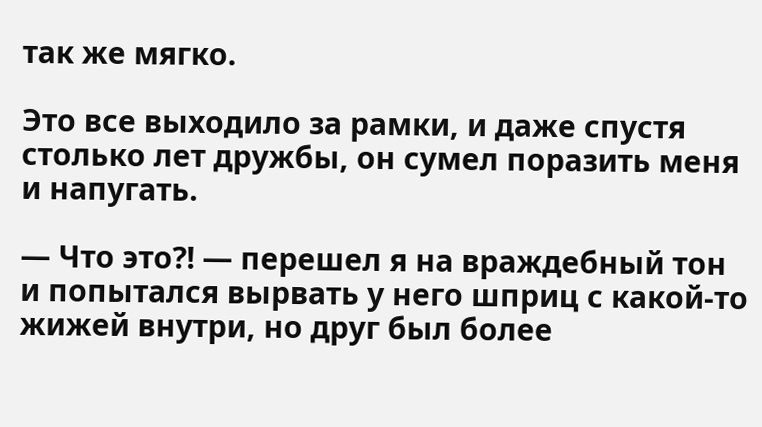так же мягко.

Это все выходило за рамки, и даже спустя столько лет дружбы, он сумел поразить меня и напугать.

— Что это?! — перешел я на враждебный тон и попытался вырвать у него шприц с какой-то жижей внутри, но друг был более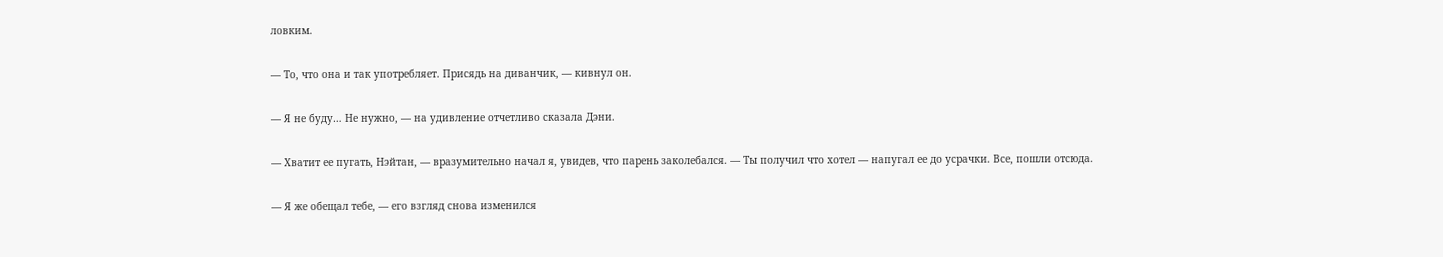ловким.

— То, что она и так употребляет. Присядь на диванчик, — кивнул он.

— Я не буду… Не нужно, — на удивление отчетливо сказала Дэни.

— Хватит ее пугать, Нэйтан, — вразумительно начал я, увидев, что парень заколебался. — Ты получил что хотел — напугал ее до усрачки. Все, пошли отсюда.

— Я же обещал тебе, — его взгляд снова изменился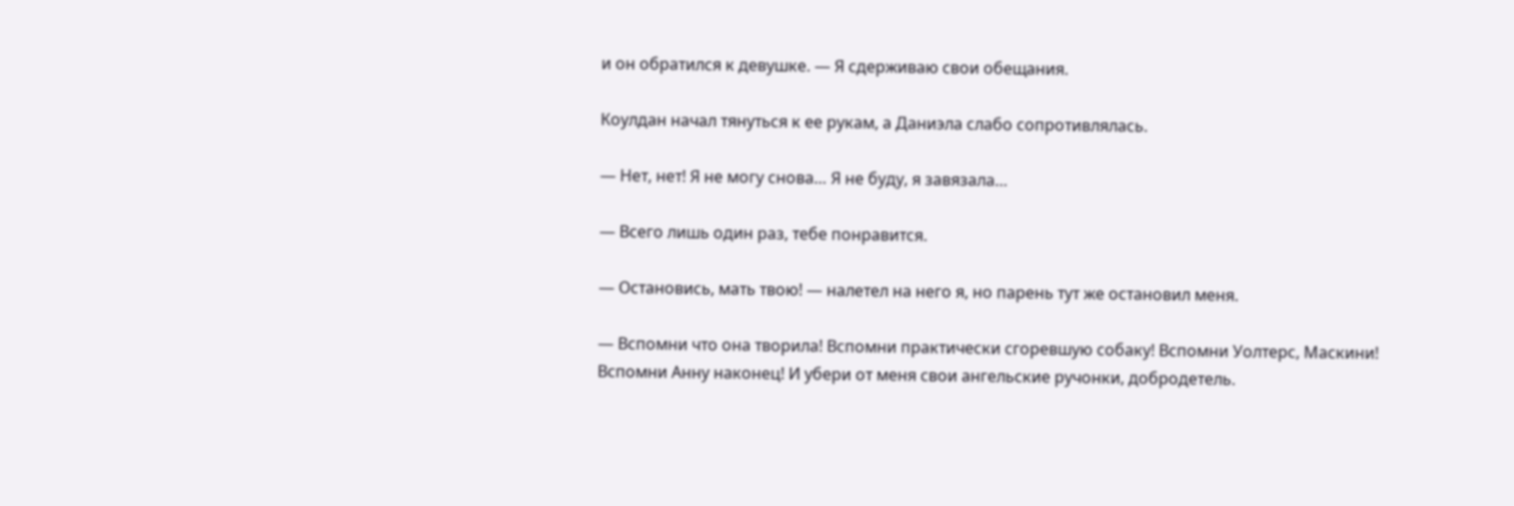и он обратился к девушке. — Я сдерживаю свои обещания.

Коулдан начал тянуться к ее рукам, а Даниэла слабо сопротивлялась.

— Нет, нет! Я не могу снова… Я не буду, я завязала…

— Всего лишь один раз, тебе понравится.

— Остановись, мать твою! — налетел на него я, но парень тут же остановил меня.

— Вспомни что она творила! Вспомни практически сгоревшую собаку! Вспомни Уолтерс, Маскини! Вспомни Анну наконец! И убери от меня свои ангельские ручонки, добродетель.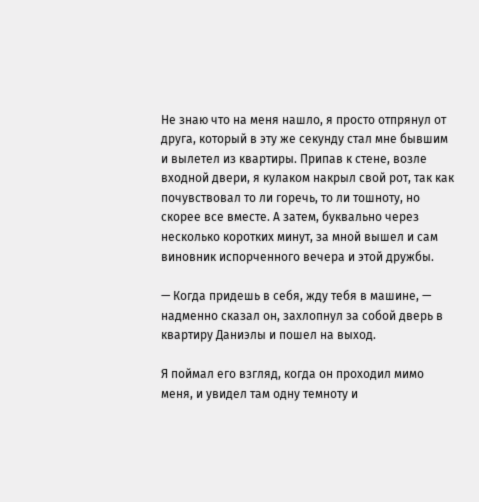Не знаю что на меня нашло, я просто отпрянул от друга, который в эту же секунду стал мне бывшим и вылетел из квартиры. Припав к стене, возле входной двери, я кулаком накрыл свой рот, так как почувствовал то ли горечь, то ли тошноту, но скорее все вместе. А затем, буквально через несколько коротких минут, за мной вышел и сам виновник испорченного вечера и этой дружбы.

— Когда придешь в себя, жду тебя в машине, — надменно сказал он, захлопнул за собой дверь в квартиру Даниэлы и пошел на выход.

Я поймал его взгляд, когда он проходил мимо меня, и увидел там одну темноту и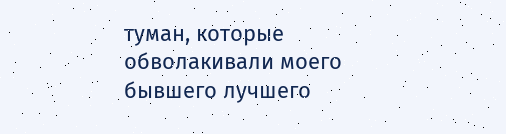туман, которые обволакивали моего бывшего лучшего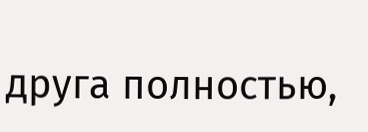друга полностью,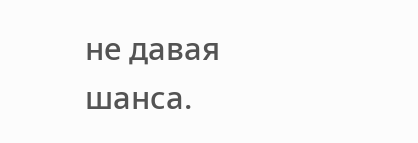не давая шанса.